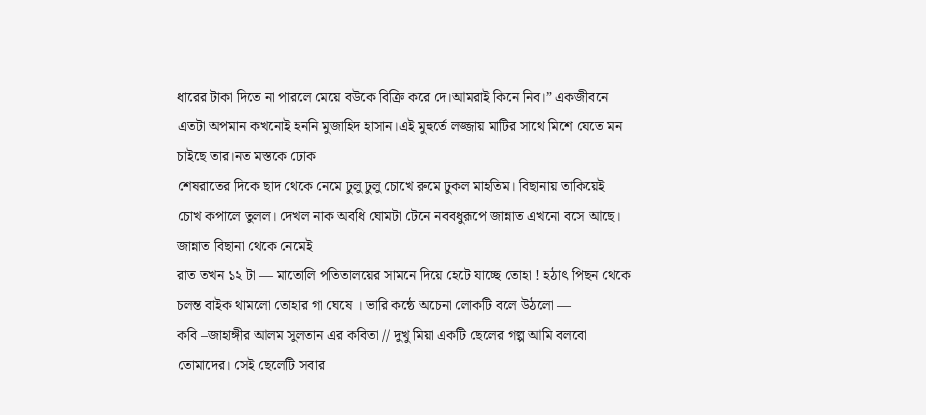ধারের টাকা দিতে না পারলে মেয়ে বউকে বিক্রি করে দে।আমরাই কিনে নিব।” একজীবনে এতটা অপমান কখনোই হননি মুজাহিদ হাসান।এই মুহুর্তে লজ্জায় মাটির সাথে মিশে যেতে মন চাইছে তার।নত মস্তকে ঢোক
শেষরাতের দিকে ছাদ থেকে নেমে ঢুলু ঢুলু চোখে রুমে ঢুকল মাহতিম। বিছানায় তাকিয়েই চোখ কপালে তুলল। দেখল নাক অবধি ঘোমটা টেনে নববধুরূপে জান্নাত এখনো বসে আছে। জান্নাত বিছানা থেকে নেমেই
রাত তখন ১২ টা — মাতোলি পতিতালয়ের সামনে দিয়ে হেটে যাচ্ছে তোহা ! হঠাৎ পিছন থেকে চলন্ত বাইক থামলো তোহার গা ঘেষে । ভারি কন্ঠে অচেনা লোকটি বলে উঠলো —
কবি –জাহাঙ্গীর আলম সুলতান এর কবিতা // দুখু মিয়া একটি ছেলের গল্প আমি বলবো তোমাদের। সেই ছেলেটি সবার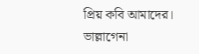প্রিয় কবি আমাদের। ভাল্লাগেনা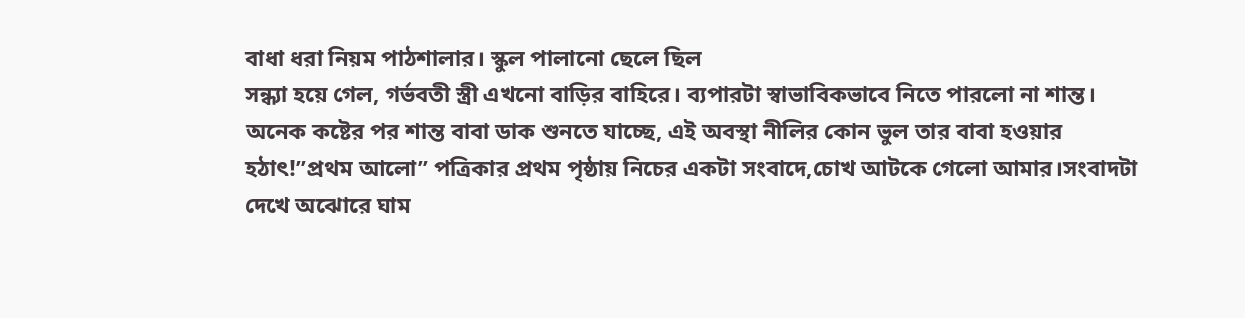বাধা ধরা নিয়ম পাঠশালার। স্কুল পালানো ছেলে ছিল
সন্ধ্যা হয়ে গেল, গর্ভবতী স্ত্রী এখনো বাড়ির বাহিরে। ব্যপারটা স্বাভাবিকভাবে নিতে পারলো না শান্ত। অনেক কষ্টের পর শান্ত বাবা ডাক শুনতে যাচ্ছে, এই অবস্থা নীলির কোন ভুল তার বাবা হওয়ার
হঠাৎ!”প্রথম আলো” পত্রিকার প্রথম পৃষ্ঠায় নিচের একটা সংবাদে,চোখ আটকে গেলো আমার।সংবাদটা দেখে অঝোরে ঘাম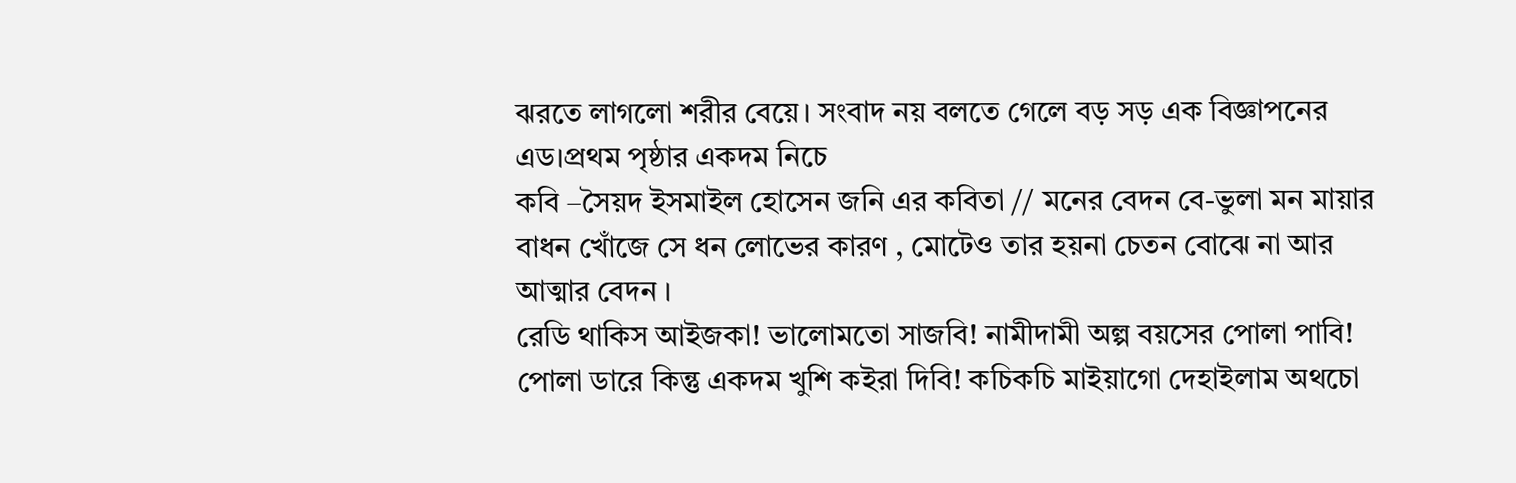ঝরতে লাগলো শরীর বেয়ে। সংবাদ নয় বলতে গেলে বড় সড় এক বিজ্ঞাপনের এড।প্রথম পৃষ্ঠার একদম নিচে
কবি –সৈয়দ ইসমাইল হোসেন জনি এর কবিতা // মনের বেদন বে-ভুলা মন মায়ার বাধন খোঁজে সে ধন লোভের কারণ , মোটেও তার হয়না চেতন বোঝে না আর আত্মার বেদন ।
রেডি থাকিস আইজকা! ভালোমতো সাজবি! নামীদামী অল্প বয়সের পোলা পাবি! পোলা ডারে কিন্তু একদম খুশি কইরা দিবি! কচিকচি মাইয়াগো দেহাইলাম অথচো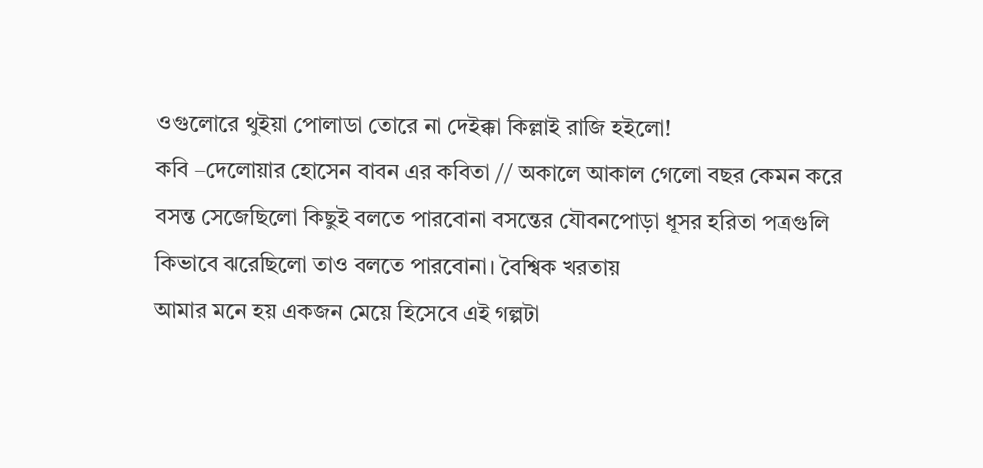ওগুলোরে থুইয়া পোলাডা তোরে না দেইক্কা কিল্লাই রাজি হইলো!
কবি –দেলোয়ার হোসেন বাবন এর কবিতা // অকালে আকাল গেলো বছর কেমন করে বসন্ত সেজেছিলো কিছুই বলতে পারবোনা বসন্তের যৌবনপোড়া ধূসর হরিতা পত্রগুলি কিভাবে ঝরেছিলো তাও বলতে পারবোনা। বৈশ্বিক খরতায়
আমার মনে হয় একজন মেয়ে হিসেবে এই গল্পটা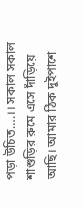পড়া উচিত….।। সকাল সকাল শাশুড়ির রুমে এসে দাঁড়িয়ে আছি। আমার ঠিক দুইপাশে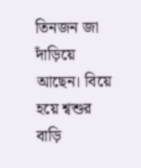তিনজন জা দাঁড়িয়ে আছেন। বিয়ে হয়ে শ্বশুর বাড়ি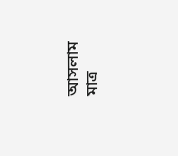আসলাম মাত্র